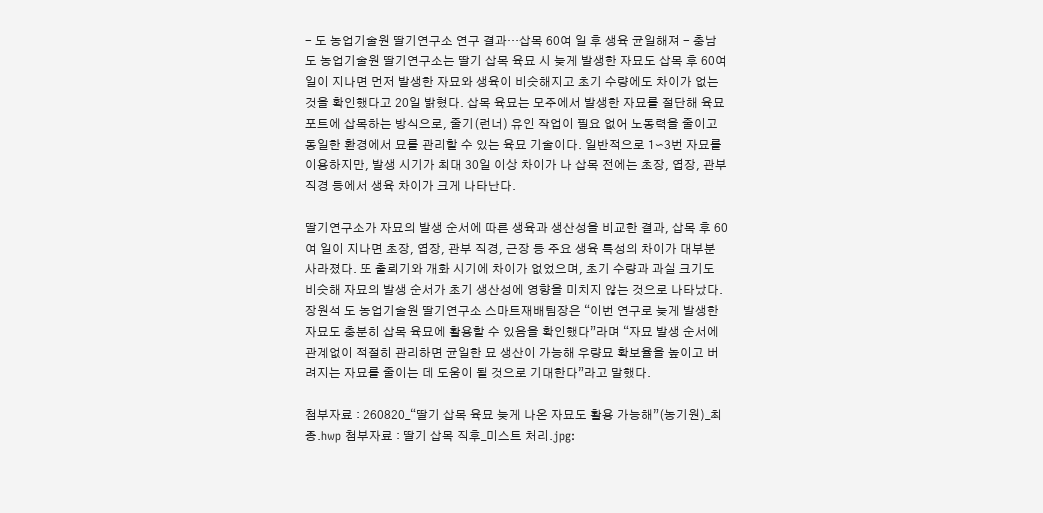- 도 농업기술원 딸기연구소 연구 결과…삽목 60여 일 후 생육 균일해져 - 충남도 농업기술원 딸기연구소는 딸기 삽목 육묘 시 늦게 발생한 자묘도 삽목 후 60여 일이 지나면 먼저 발생한 자묘와 생육이 비슷해지고 초기 수량에도 차이가 없는 것을 확인했다고 20일 밝혔다. 삽목 육묘는 모주에서 발생한 자묘를 절단해 육묘 포트에 삽목하는 방식으로, 줄기(런너) 유인 작업이 필요 없어 노동력을 줄이고 동일한 환경에서 묘를 관리할 수 있는 육묘 기술이다. 일반적으로 1〜3번 자묘를 이용하지만, 발생 시기가 최대 30일 이상 차이가 나 삽목 전에는 초장, 엽장, 관부 직경 등에서 생육 차이가 크게 나타난다.

딸기연구소가 자묘의 발생 순서에 따른 생육과 생산성을 비교한 결과, 삽목 후 60여 일이 지나면 초장, 엽장, 관부 직경, 근장 등 주요 생육 특성의 차이가 대부분 사라졌다. 또 출뢰기와 개화 시기에 차이가 없었으며, 초기 수량과 과실 크기도 비슷해 자묘의 발생 순서가 초기 생산성에 영향을 미치지 않는 것으로 나타났다. 장원석 도 농업기술원 딸기연구소 스마트재배팀장은 “이번 연구로 늦게 발생한 자묘도 충분히 삽목 육묘에 활용할 수 있음을 확인했다”라며 “자묘 발생 순서에 관계없이 적절히 관리하면 균일한 묘 생산이 가능해 우량묘 확보율을 높이고 버려지는 자묘를 줄이는 데 도움이 될 것으로 기대한다”라고 말했다.

첨부자료 : 260820_“딸기 삽목 육묘 늦게 나온 자묘도 활용 가능해”(농기원)_최종.hwp 첨부자료 : 딸기 삽목 직후_미스트 처리.jpg: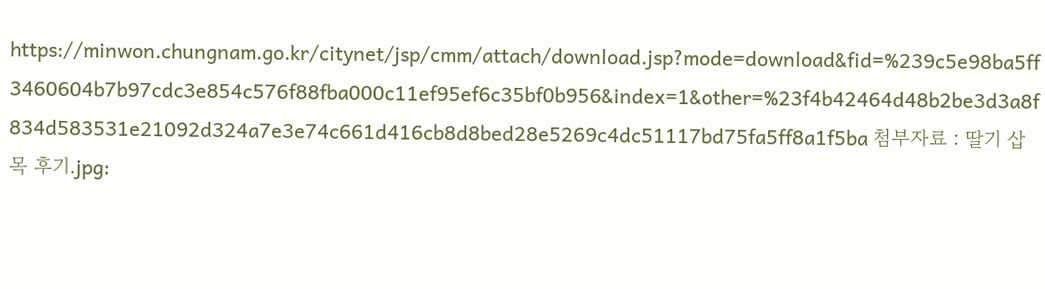https://minwon.chungnam.go.kr/citynet/jsp/cmm/attach/download.jsp?mode=download&fid=%239c5e98ba5ff3460604b7b97cdc3e854c576f88fba000c11ef95ef6c35bf0b956&index=1&other=%23f4b42464d48b2be3d3a8f834d583531e21092d324a7e3e74c661d416cb8d8bed28e5269c4dc51117bd75fa5ff8a1f5ba 첨부자료 : 딸기 삽목 후기.jpg: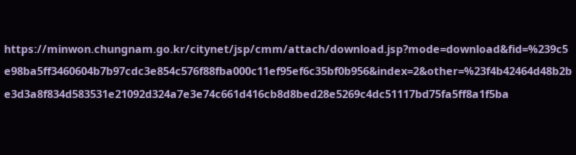https://minwon.chungnam.go.kr/citynet/jsp/cmm/attach/download.jsp?mode=download&fid=%239c5e98ba5ff3460604b7b97cdc3e854c576f88fba000c11ef95ef6c35bf0b956&index=2&other=%23f4b42464d48b2be3d3a8f834d583531e21092d324a7e3e74c661d416cb8d8bed28e5269c4dc51117bd75fa5ff8a1f5ba